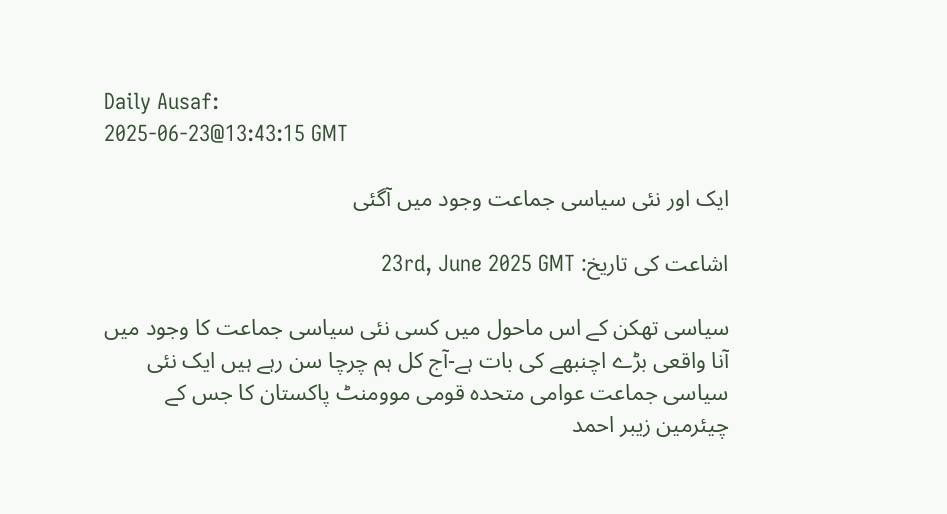Daily Ausaf:
2025-06-23@13:43:15 GMT

ایک اور نئی سیاسی جماعت وجود میں آگئی

اشاعت کی تاریخ: 23rd, June 2025 GMT

سیاسی تھکن کے اس ماحول میں کسی نئی سیاسی جماعت کا وجود میں آنا واقعی بڑے اچنبھے کی بات ہے-آج کل ہم چرچا سن رہے ہیں ایک نئی سیاسی جماعت عوامی متحدہ قومی موومنٹ پاکستان کا جس کے چیئرمین زیبر احمد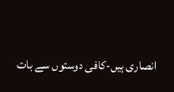انصاری ہیں-کافی دوستوں سے بات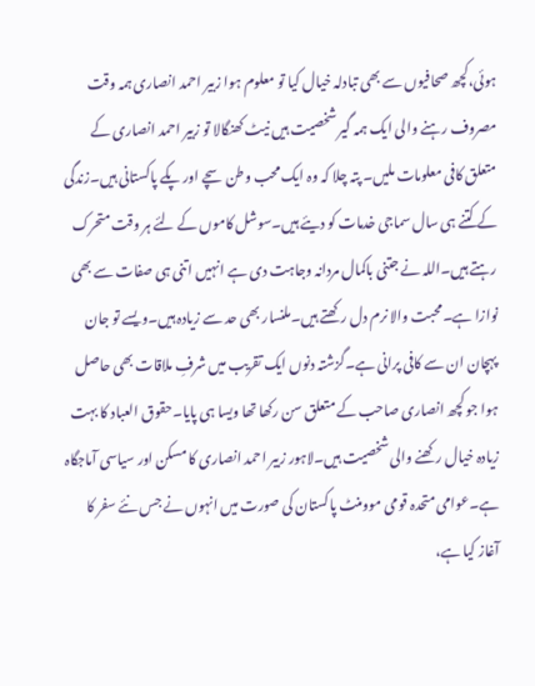ہوئی،کچھ صحافیوں سے بھی تبادلہ خیال کیا تو معلوم ہوا زبیر احمد انصاری ہمہ وقت مصروف رہنے والی ایک ہمہ گیر شخصیت ہیں نیٹ کھنگالا تو زبیر احمد انصاری کے متعلق کافی معلومات ملیں۔ پتہ چلا کہ وہ ایک محب وطن سچے اور پکے پاکستانی ہیں۔زندگی کے کتنے ہی سال سماجی خدمات کو دیئے ہیں۔سوشل کاموں کے لئے ہر وقت متحرک رہتے ہیں۔اللہ نے جتنی باکمال مردانہ وجاہت دی ہے انہیں اتنی ہی صفات سے بھی نوازا ہے۔محبت والا نرم دل رکھتے ہیں۔ملنسار بھی حد سے زیادہ ہیں۔ویسے تو جان پہچان ان سے کافی پرانی ہے۔گزشتہ دنوں ایک تقریب میں شرفِ ملاقات بھی حاصل ہوا جو کچھ انصاری صاحب کے متعلق سن رکھا تھا ویسا ہی پایا۔حقوق العباد کا بہت زیادہ خیال رکھنے والی شخصیت ہیں۔لاہور زبیر احمد انصاری کا مسکن اور سیاسی آماجگاہ ہے۔عوامی متحدہ قومی موومنٹ پاکستان کی صورت میں انہوں نے جس نئے سفر کا آغاز کیا ہے،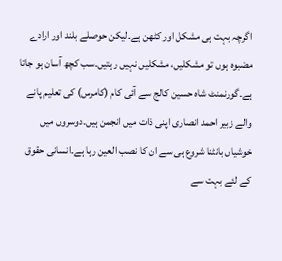اگرچہ بہت ہی مشکل اور کٹھن ہے۔لیکن حوصلے بلند اور ارادے مضبوہ ہوں تو مشکلیں، مشکلیں نہیں رہتیں۔سب کچھ آسان ہو جاتا ہے۔گورنمنٹ شاہ حسین کالج سے آئی کام (کامرس) کی تعلیم پانے والے زبیر احمد انصاری اپنی ذات میں انجمن ہیں۔دوسروں میں خوشیاں بانٹنا شروع ہی سے ان کا نصب العین رہا ہے۔انسانی حقوق کے لئے بہت سے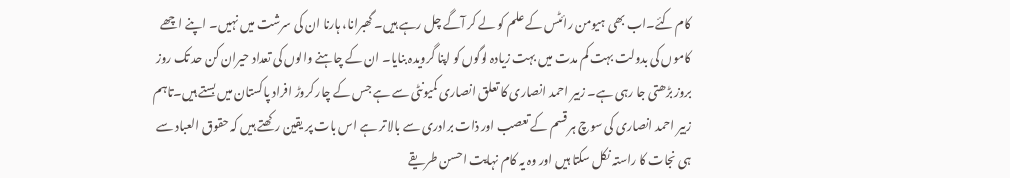کام کئے۔اب بھی ہیومن رائٹس کے علم کو لے کر آگے چل رہے ہیں۔ گھبرانا، ہارنا ان کی سرشت میں نہیں۔ اپنے اچھے کاموں کی بدولت بہت کم مدت میں بہت زیادہ لوگوں کو اپنا گرویدہ بنایا۔ ان کے چاہنے والوں کی تعداد حیران کن حد تک روز بروز بڑھتی جا رہی ہے۔ زبیر احمد انصاری کا تعلق انصاری کمیونٹی سے ہے جس کے چار کروڑ افراد پاکستان میں بستے ہیں۔تاہم زبیر احمد انصاری کی سوچ ہر قسم کے تعصب اور ذات برادری سے بالا تر ہے اس بات پر یقین رکھتے ہیں کہ حقوق العباد سے ہی نجات کا راستہ نکل سکتا ہیں اور وہ یہ کام نہایت احسن طریقے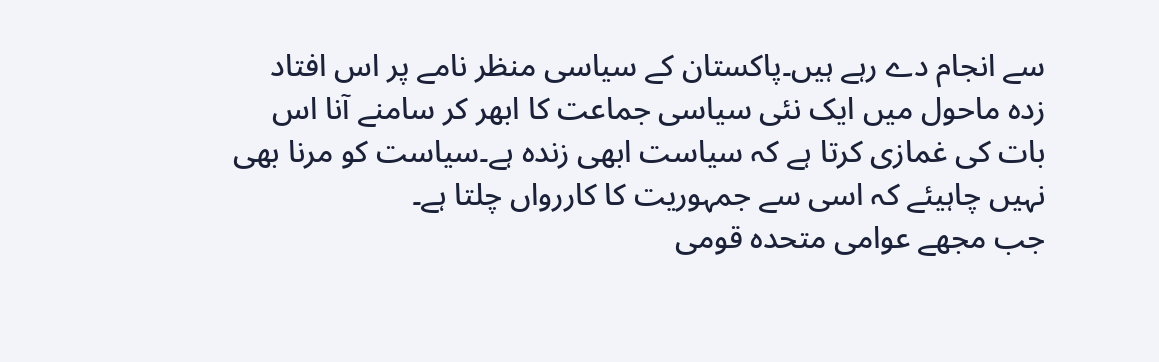سے انجام دے رہے ہیں۔پاکستان کے سیاسی منظر نامے پر اس افتاد زدہ ماحول میں ایک نئی سیاسی جماعت کا ابھر کر سامنے آنا اس بات کی غمازی کرتا ہے کہ سیاست ابھی زندہ ہے۔سیاست کو مرنا بھی نہیں چاہیئے کہ اسی سے جمہوریت کا کاررواں چلتا ہے۔
جب مجھے عوامی متحدہ قومی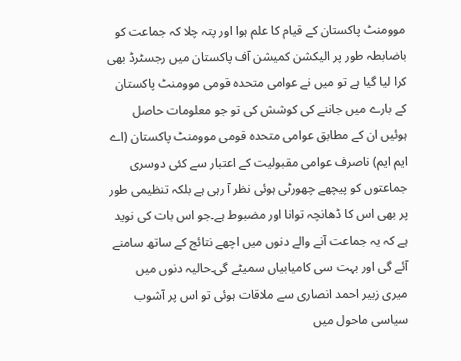موومنٹ پاکستان کے قیام کا علم ہوا اور پتہ چلا کہ جماعت کو باضابطہ طور پر الیکشن کمیشن آف پاکستان میں رجسٹرڈ بھی کرا لیا گیا ہے تو میں نے عوامی متحدہ قومی موومنٹ پاکستان کے بارے میں جاننے کی کوشش کی تو جو معلومات حاصل ہوئیں ان کے مطابق عوامی متحدہ قومی موومنٹ پاکستان (اے ایم ایم) ناصرف عوامی مقبولیت کے اعتبار سے کئی دوسری جماعتوں کو پیچھے چھورٹی ہوئی نظر آ رہی ہے بلکہ تنظیمی طور پر بھی اس کا ڈھانچہ توانا اور مضبوط ہے۔جو اس بات کی نوید ہے کہ یہ جماعت آنے والے دنوں میں اچھے نتائج کے ساتھ سامنے آئے گی اور بہت سی کامیابیاں سمیٹے گی۔حالیہ دنوں میں میری زبیر احمد انصاری سے ملاقات ہوئی تو اس پر آشوب سیاسی ماحول میں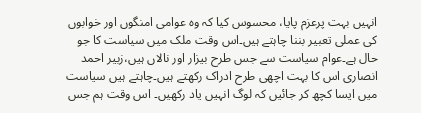انہیں بہت پرعزم پایا، محسوس کیا کہ وہ عوامی امنگوں اور خوابوں کی عملی تعبیر بننا چاہتے ہیں۔اس وقت ملک میں سیاست کا جو حال ہے۔عوام سیاست سے جس طرح بیزار اور نالاں ہیں،زبیر احمد انصاری اس کا بہت اچھی طرح ادراک رکھتے ہیں۔چاہتے ہیں سیاست میں ایسا کچھ کر جائیں کہ لوگ انہیں یاد رکھیں۔ اس وقت ہم جس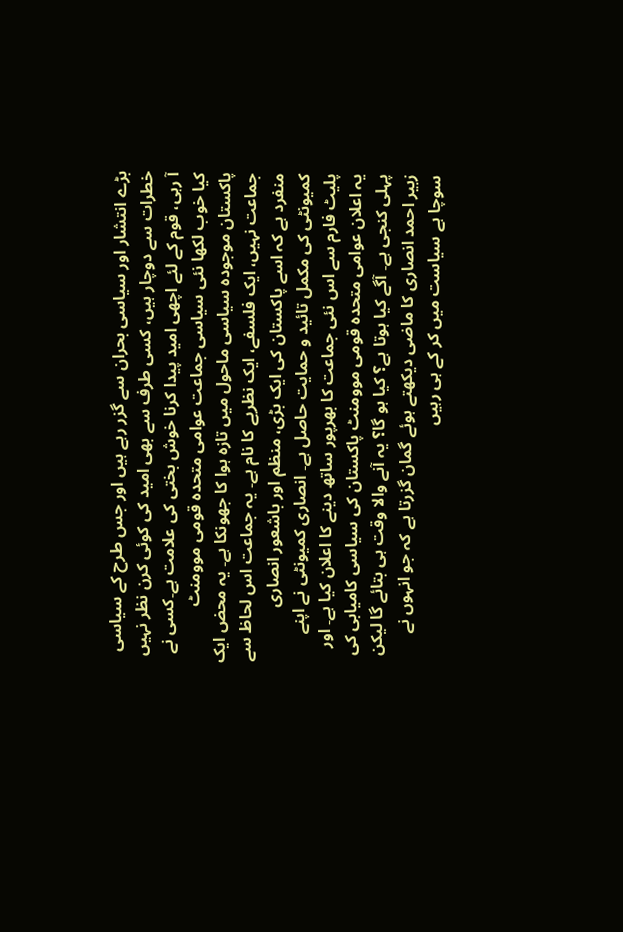بڑے انتشار اور سیاسی بحران سے گزر رہے ہیں اور جس طرح کے سیاسی خطرات سے دوچار ہیں، کسی طرف سے بھی امید کی کوئی کرن نظر نہیں آ رہی، قوم کے لئے اچھی امید پیدا کرنا خوش بختی کی علامت ہے۔کسی نے کیا خوب لکھا نئی سیاسی جماعت عوامی متحدہ قومی موومنٹ پاکستان موجودہ سیاسی ماحول میں تازہ ہوا کا جھونکا ہے۔ یہ محض ایک جماعت نہیں، ایک فلسفے، ایک نظریے کا نام ہے۔ یہ جماعت اس لحاظ سے منفرد ہے کہ اسے پاکستان کی ایک بڑی، منظم اور باشعور انصاری کمیونٹی کی مکمل تائید و حمایت حاصل ہے۔ انصاری کمیونٹی نے اپنے پلیٹ فارم سے اس نئی جماعت کا بھرپور ساتھ دینے کا اعلان کیا ہے۔ اور یہ اعلان عوامی متحدہ قومی موومنٹ پاکستان کی سیاسی کامیابی کی پہلی کنجی ہے۔ آگے کیا ہوتا ہے؟ کیا ہو گا؟ یہ آنے والا وقت ہی بتائے گا لیکن زبیر احمد انصاری کا ماضی دیکھتے ہوئے گمان گزرتا ہے کہ جو انہوں نے سوچا ہے سیاست میں کر کے ہی رہیں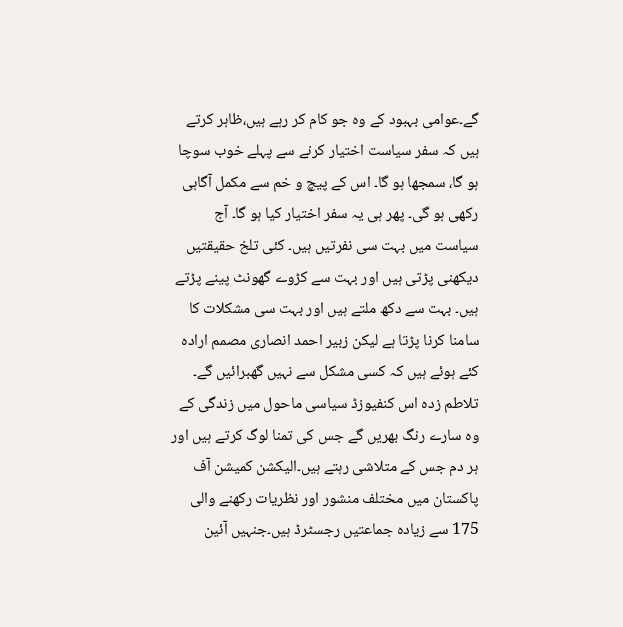گے۔عوامی بہبود کے وہ جو کام کر رہے ہیں،ظاہر کرتے ہیں کہ سفر سیاست اختیار کرنے سے پہلے خوب سوچا ہو گا، سمجھا ہو گا۔ اس کے پیچ و خم سے مکمل آگاہی رکھی ہو گی۔ پھر ہی یہ سفر اختیار کیا ہو گا۔ آج سیاست میں بہت سی نفرتیں ہیں۔ کئی تلخ حقیقتیں دیکھنی پڑتی ہیں اور بہت سے کڑوے گھونٹ پینے پڑتے ہیں۔ بہت سے دکھ ملتے ہیں اور بہت سی مشکلات کا سامنا کرنا پڑتا ہے لیکن زبیر احمد انصاری مصمم ارادہ کئے ہوئے ہیں کہ کسی مشکل سے نہیں گھبرائیں گے۔ تلاطم زدہ اس کنفیوزڈ سیاسی ماحول میں زندگی کے وہ سارے رنگ بھریں گے جس کی تمنا لوگ کرتے ہیں اور ہر دم جس کے متلاشی رہتے ہیں۔الیکشن کمیشن آف پاکستان میں مختلف منشور اور نظریات رکھنے والی 175 سے زیادہ جماعتیں رجسٹرڈ ہیں۔جنہیں آئین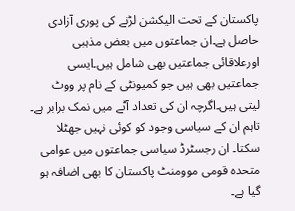پاکستان کے تحت الیکشن لڑنے کی پوری آزادی حاصل ہے۔ان جماعتوں میں بعض مذہبی اورعلاقائی جماعتیں بھی شامل ہیں۔ایسی جماعتیں بھی ہیں جو کمیونٹی کے نام پر ووٹ لیتی ہیں۔اگرچہ ان کی تعداد آٹے میں نمک برابر ہے۔ تاہم ان کے سیاسی وجود کو کوئی نہیں جھٹلا سکتا۔ ان رجسٹرڈ سیاسی جماعتوں میں عوامی متحدہ قومی موومنٹ پاکستان کا بھی اضافہ ہو گیا ہے۔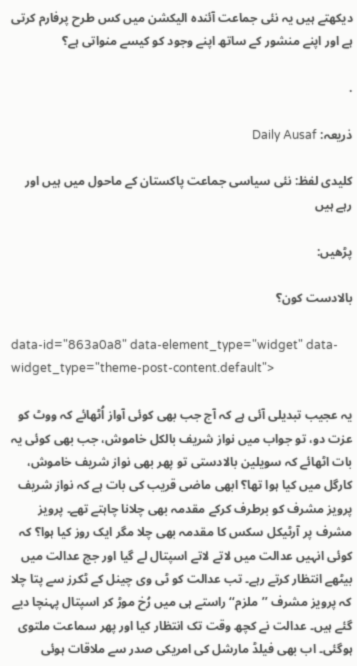دیکھتے ہیں یہ نئی جماعت آئندہ الیکشن میں کس طرح پرفارم کرتی ہے اور اپنے منشور کے ساتھ اپنے وجود کو کیسے منواتی ہے؟

.

ذریعہ: Daily Ausaf

کلیدی لفظ: نئی سیاسی جماعت پاکستان کے ماحول میں ہیں اور رہے ہیں

پڑھیں:

بالادست کون؟

data-id="863a0a8" data-element_type="widget" data-widget_type="theme-post-content.default">

یہ عجیب تبدیلی آئی ہے کہ آج جب بھی کوئی آواز اُٹھائے کہ ووٹ کو عزت دو، تو جواب میں نواز شریف بالکل خاموش، جب بھی کوئی یہ بات اٹھائے کہ سویلین بالادستی تو پھر بھی نواز شریف خاموش، کارگل میں کیا ہوا تھا؟ ابھی ماضی قریب کی بات ہے کہ نواز شریف پرویز مشرف کو برطرف کرکے مقدمہ بھی چلانا چاہتے تھے۔ پرویز مشرف پر آرٹیکل سکس کا مقدمہ بھی چلا مگر ایک روز کیا ہوا؟ کہ کوئی انہیں عدالت میں لاتے لاتے اسپتال لے گیا اور جج عدالت میں بیٹھے انتظار کرتے رہے۔ تب عدالت کو ٹی وی چینل کے ٹکرز سے پتا چلا کہ پرویز مشرف ’’ملزم‘‘ راستے ہی میں رُخ موڑ کر اسپتال پہنچا دیے گئے ہیں۔ عدالت نے کچھ وقت تک انتظار کیا اور پھر سماعت ملتوی ہوگئی۔ اب بھی فیلڈ مارشل کی امریکی صدر سے ملاقات ہوئی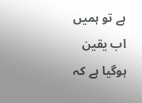ہے تو ہمیں اب یقین ہوگیا ہے کہ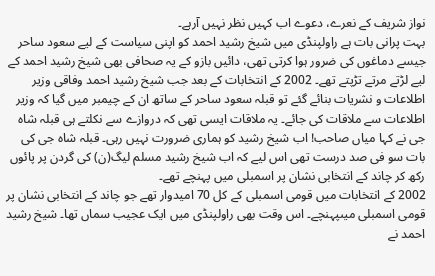نواز شریف کے نعرے، دعوے اب کہیں نظر نہیں آرہے۔
بہت پرانی بات ہے راولپنڈی میں شیخ رشید احمد کو اپنی سیاست کے لیے سعود ساحر جیسے دماغوں کی ضرور ہوا کرتی تھی، دائیں بازو کے یہ صحافی بھی شیخ رشید احمد کے لیے لڑتے مرتے تڑپتے تھے۔ 2002 کے انتخابات کے بعد جب شیخ رشید احمد وفاقی وزیر اطلاعات و نشریات بنائے گئے تو قبلہ سعود ساحر کے ساتھ ان کے چیمبر میں گیا کہ وزیر اطلاعات سے ملاقات کی جائے۔ یہ ملاقات ایسی تھی کہ دروازے سے نکلتے ہی قبلہ شاہ جی نے کہا میاں صاحب! اب شیخ رشید کو ہماری ضرورت نہیں رہی۔ قبلہ شاہ جی کی بات سو فی صد درست تھی اس لیے کہ اب شیخ رشید مسلم لیگ(ن) کی گردن پر پائوں رکھ کر چاند کے انتخابی نشان پر اسمبلی میں پہنچے تھے۔
2002 کے انتخابات میں قومی اسمبلی کے کل 70 امیدوار تھے جو چاند کے انتخابی نشان پر قومی اسمبلی میںپہنچے۔ اس وقت بھی راولپنڈی میں ایک عجیب سماں تھا۔ شیخ رشید احمد نے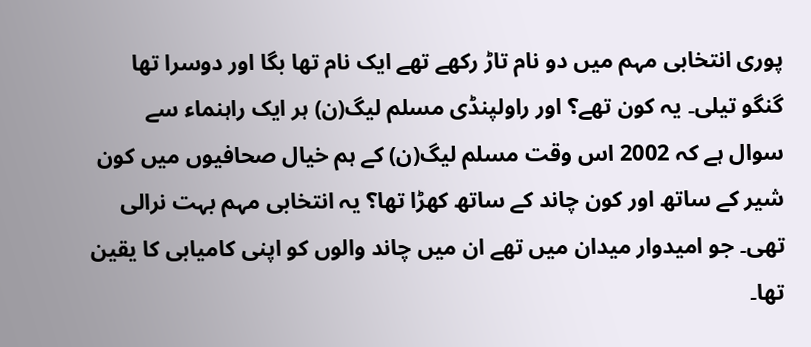پوری انتخابی مہم میں دو نام تاڑ رکھے تھے ایک نام تھا بگا اور دوسرا تھا گنگو تیلی۔ یہ کون تھے؟ اور راولپنڈی مسلم لیگ(ن) ہر ایک راہنماء سے سوال ہے کہ 2002 اس وقت مسلم لیگ(ن) کے ہم خیال صحافیوں میں کون شیر کے ساتھ اور کون چاند کے ساتھ کھڑا تھا؟ یہ انتخابی مہم بہت نرالی تھی۔ جو امیدوار میدان میں تھے ان میں چاند والوں کو اپنی کامیابی کا یقین تھا۔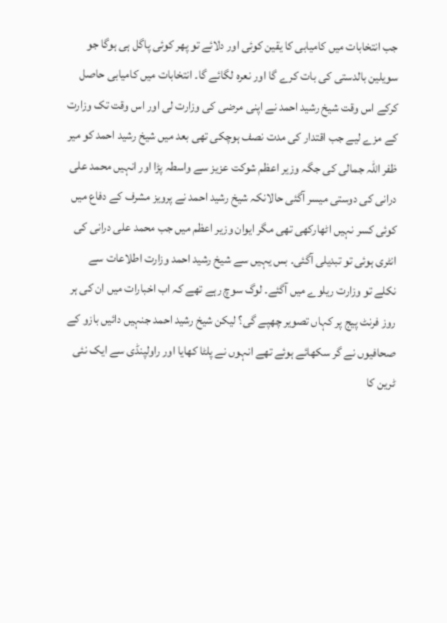جب انتخابات میں کامیابی کا یقین کوئی اور دلائے تو پھر کوئی پاگل ہی ہوگا جو سویلین بالدستی کی بات کرے گا اور نعرہ لگائے گا۔ انتخابات میں کامیابی حاصل کرکے اس وقت شیخ رشید احمد نے اپنی مرضی کی وزارت لی اور اس وقت تک وزارت کے مزے لیے جب اقتدار کی مدت نصف ہوچکی تھی بعد میں شیخ رشید احمد کو میر ظفر اللہ جمالی کی جگہ وزیر اعظم شوکت عزیز سے واسطہ پڑا اور انہیں محمد علی درانی کی دوستی میسر آگئی حالانکہ شیخ رشید احمد نے پرویز مشرف کے دفاع میں کوئی کسر نہیں اٹھارکھی تھی مگر ایوان وزیر اعظم میں جب محمد علی درانی کی انٹری ہوئی تو تبدیلی آگئی۔ بس یہیں سے شیخ رشید احمد وزارت اطلاعات سے نکلے تو وزارت ریلوے میں آگئے۔ لوگ سوچ رہے تھے کہ اب اخبارات میں ان کی ہر روز فرنٹ پیج پر کہاں تصویر چھپے گی؟ لیکن شیخ رشید احمد جنہیں دائیں بازو کے صحافیوں نے گر سکھائے ہوئے تھے انہوں نے پلٹا کھایا اور راولپنڈی سے ایک نئی ٹرین کا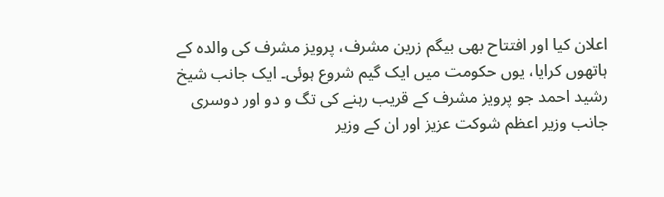اعلان کیا اور افتتاح بھی بیگم زرین مشرف، پرویز مشرف کی والدہ کے ہاتھوں کرایا، یوں حکومت میں ایک گیم شروع ہوئی۔ ایک جانب شیخ رشید احمد جو پرویز مشرف کے قریب رہنے کی تگ و دو اور دوسری جانب وزیر اعظم شوکت عزیز اور ان کے وزیر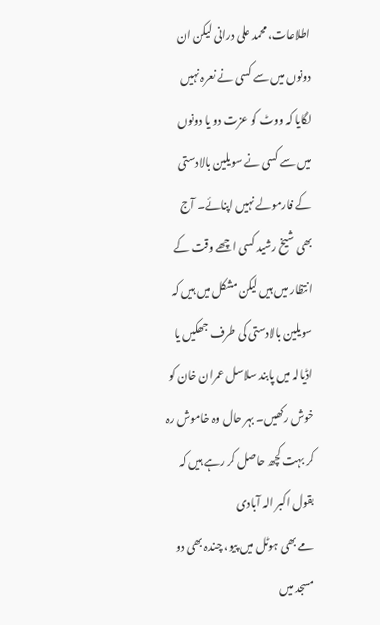اطلاعات، محمد علی درانی لیکن ان دونوں میں سے کسی نے نعرہ نہیں لگایا کہ ووٹ کو عزت دو یا دونوں میں سے کسی نے سویلین بالادستی کے فارمولے نہیں اپنائے۔ آج بھی شیخ رشید کسی اچھے وقت کے انتظار میں ہیں لیکن مشکل میں ہیں کہ سویلین بالادستی کی طرف جھکیں یا اڈیالہ میں پابند سلاسل عمران خان کو خوش رکھیں۔ بہر حال وہ خاموش رہ کر بہت کچھ حاصل کر رہے ہیں کہ بقول اکبر الہ آبادی
مے بھی ہوٹل میں پیو، چندہ بھی دو مسجد میں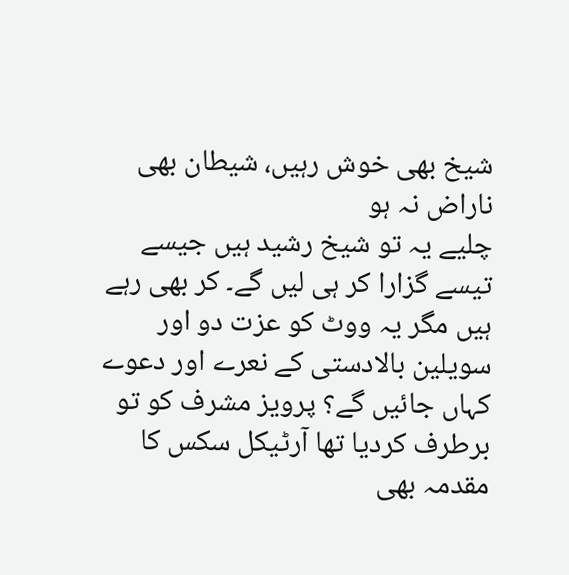شیخ بھی خوش رہیں، شیطان بھی ناراض نہ ہو
چلیے یہ تو شیخ رشید ہیں جیسے تیسے گزارا کر ہی لیں گے۔ کر بھی رہے ہیں مگر یہ ووٹ کو عزت دو اور سویلین بالادستی کے نعرے اور دعوے کہاں جائیں گے؟ پرویز مشرف کو تو برطرف کردیا تھا آرٹیکل سکس کا مقدمہ بھی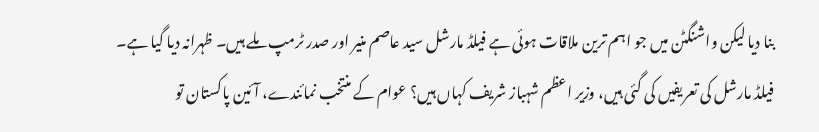بنا دیا لیکن واشنگٹن میں جو اہم ترین ملاقات ہوئی ہے فیلڈ مارشل سید عاصم منیر اور صدر ٹرمپ ملے ہیں۔ ظہرانہ دیا گیا ہے۔ فیلڈ مارشل کی تعریفیں کی گئی ہیں، وزیر اعظم شہباز شریف کہاں ہیں؟ عوام کے منتخب نمائندے، آئین پاکستان تو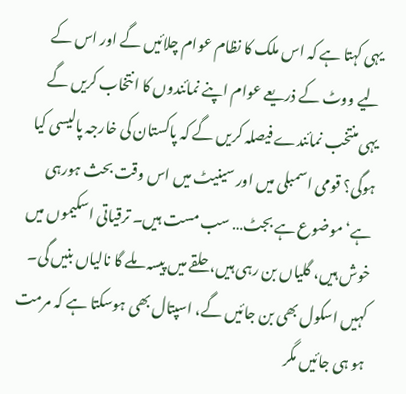یہی کہتا ہے کہ اس ملک کا نظام عوام چلائیں گے اور اس کے لیے ووٹ کے ذریعے عوام اپنے نمائندوں کا انتخاب کریں گے یہی منتخب نمائندے فیصلہ کریں گے کہ پاکستان کی خارجہ پالیسی کیا ہوگی؟ قومی اسمبلی میں اور سینیٹ میں اس وقت بحث ہورہی ہے‘ موضوع ہے بجٹ… سب مست ہیں۔ ترقیاتی اسکیموں میں خوش ہیں، گلیاں بن رہی ہیں، حلقے میں پیسہ ملے گا نالیاں بنیں گی۔ کہیں اسکول بھی بن جائیں گے، اسپتال بھی ہوسکتا ہے کہ مرمت ہو ہی جائیں مگر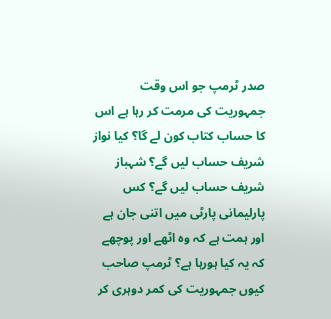صدر ٹرمپ جو اس وقت جمہوریت کی مرمت کر رہا ہے اس کا حساب کتاب کون لے گا؟ کیا نواز شریف حساب لیں گے؟ شہباز شریف حساب لیں گے؟ کس پارلیمانی پارٹی میں اتنی جان ہے اور ہمت ہے کہ وہ اٹھے اور پوچھے کہ یہ کیا ہورہا ہے؟ ٹرمپ صاحب کیوں جمہوریت کی کمر دوہری کر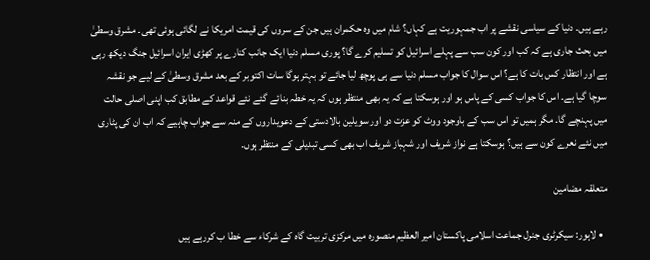رہے ہیں۔ دنیا کے سیاسی نقشے پر اب جمہوریت ہے کہاں؟ شام میں وہ حکمران ہیں جن کے سروں کی قیمت امریکا نے لگائی ہوئی تھی۔ مشرق وسطیٰ میں بحث جاری ہے کہ کب اور کون سب سے پہلے اسرائیل کو تسلیم کرے گا؟ پوری مسلم دنیا ایک جانب کنارے پر کھڑی ایران اسرائیل جنگ دیکھ رہی ہے اور انتظار کس بات کا ہے؟ اس سوال کا جواب مسلم دنیا سے ہی پوچھ لیا جائے تو بہتر ہوگا سات اکتوبر کے بعد مشرق وسطیٰ کے لیے جو نقشہ سوچا گیا ہے۔ اس کا جواب کسی کے پاس ہو اور ہوسکتا ہے کہ یہ بھی منتظر ہوں کہ یہ خطہ بنائے گئے نئے قواعد کے مطابق کب اپنی اصلی حالت میں پہنچے گا۔ مگر ہمیں تو اس سب کے باوجود ووٹ کو عزت دو اور سویلین بالادستی کے دعویداروں کے منہ سے جواب چاہیے کہ اب ان کی پٹاری میں نئے نعرے کون سے ہیں؟ ہوسکتا ہے نواز شریف اور شہباز شریف اب بھی کسی تبدیلی کے منتظر ہوں۔

متعلقہ مضامین

  • لاہور: سیکرٹری جنرل جماعت اسلامی پاکستان امیر العظیم منصورہ میں مرکزی تربیت گاہ کے شرکاء سے خطا ب کررہے ہیں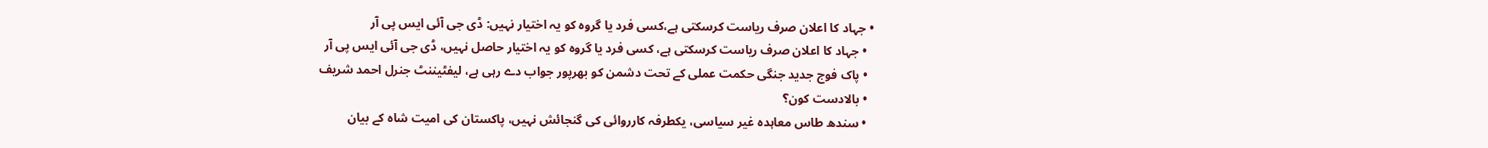• جہاد کا اعلان صرف ریاست کرسکتی ہے،کسی فرد یا گروہ کو یہ اختیار نہیں: ڈی جی آئی ایس پی آر
  • جہاد کا اعلان صرف ریاست کرسکتی ہے، کسی فرد یا گروہ کو یہ اختیار حاصل نہیں، ڈی جی آئی ایس پی آر
  • پاک فوج جدید جنگی حکمت عملی کے تحت دشمن کو بھرپور جواب دے رہی ہے، لیفٹیننٹ جنرل احمد شریف
  • بالادست کون؟
  • سندھ طاس معاہدہ غیر سیاسی، یکطرفہ کارروائی کی گنجائش نہیں، پاکستان کی امیت شاہ کے بیان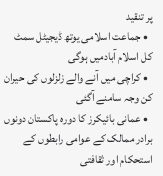پر تنقید
  • جماعت اسلامی یوتھ ڈیجیٹل سمٹ کل اسلام آبادمیں ہوگی
  • کراچی میں آنے والے زلزلوں کی حیران کن وجہ سامنے آگئی
  • عمانی بائیکرز کا دورہ پاکستان دونوں برادر ممالک کے عوامی رابطوں کے استحکام اور ثقافتی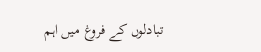تبادلوں کے فروغ میں اہم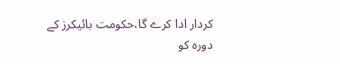کردار ادا کرے گا،حکومت بائیکرز کے دورہ کو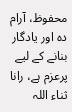محفوظ، آرام دہ اور یادگار بنانے کے لیے پرعزم ہے، رانا ثناء اللہ